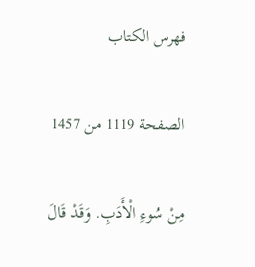فهرس الكتاب

الصفحة 1119 من 1457

مِنْ سُوءِ الْأَدَبِ. وَقَدْ قَالَ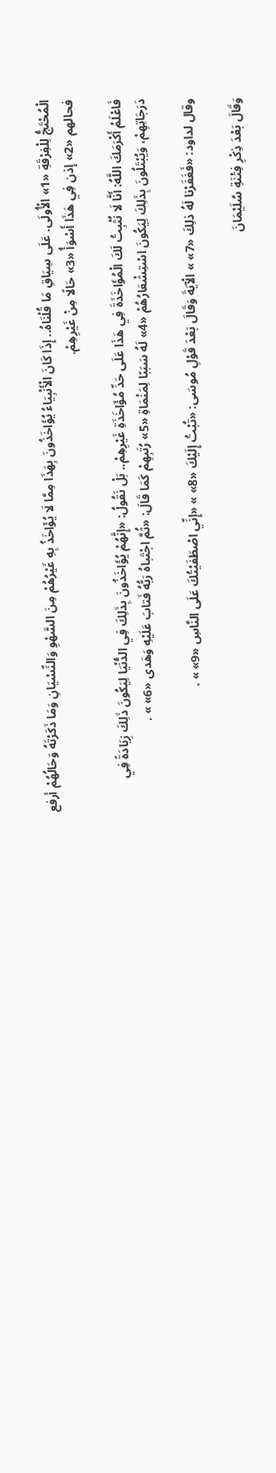الْمُحْتَجُّ لِلْفِرْقَةِ «1» الْأُولَى. عَلَى سِيَاقِ مَا قُلْنَاهُ.. إِذَا كَانَ الْأَنْبِيَاءُ يُؤَاخَذُونَ بِهَذَا مِمَّا لَا يُؤَاخَذُ بِهِ غَيْرُهُمْ مِنَ السَّهْوِ وَالنِّسْيَانِ وَمَا ذَكَرْتَهُ وَحَالُهُمْ أرفع فحالهم «2» إذن فِي هَذَا أَسْوَأُ «3» حَالًا مِنْ غَيْرِهِمْ.

فَاعْلَمْ أَكْرَمَكَ اللَّهُ: أَنَّا لَا نُثْبِتُ لَكَ الْمُؤَاخَذَةَ فِي هَذَا عَلَى حَدِّ مُؤَاخَذَةِ غَيْرِهِمْ.. بَلْ نَقُولُ: «إِنَّهُمْ يُؤَاخَذُونَ بِذَلِكَ فِي الدُّنْيَا لِيَكُونَ ذَلِكَ زِيَادَةً فِي دَرَجَاتِهِمْ، وَيُبْتَلُونَ بِذَلِكَ لِيَكُونَ اسْتِشْعَارُهُمْ «4» لَهُ سَبَبًا لِمَنْمَاةِ «5» رُتَبِهِمْ كَمَا قَالَ: «ثُمَّ اجْتَباهُ رَبُّهُ فَتابَ عَلَيْهِ وَهَدى «6» » .

وقال لداود: «فَغَفَرْنا لَهُ ذلِكَ «7» » الْآيَةَ وَقَالَ بَعْدَ قَوْلِ مُوسَى: «تُبْتُ إِلَيْكَ «8» » «إِنِّي اصْطَفَيْتُكَ عَلَى النَّاسِ «9» » .

وَقَالَ بَعْدَ ذِكْرِ فِتْنَةِ سُلَيْمَانَ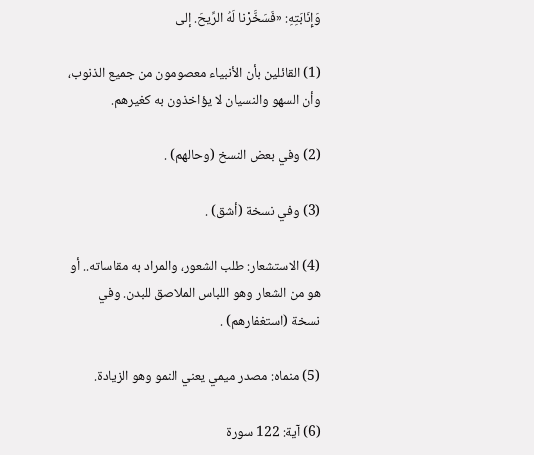وَإِنَابَتِهِ: «فَسَخَّرْنا لَهُ الرِّيحَ. إلى

(1) القائلين بأن الأنبياء معصومون من جميع الذنوب، وأن السهو والنسيان لا يؤاخذون به كغيرهم.

(2) وفي بعض النسخ (وحالهم) .

(3) وفي نسخة (أشق) .

(4) الاستشعار: طلب الشعور، والمراد به مقاساته.. أو هو من الشعار وهو اللباس الملاصق للبدن. وفي نسخة (استغفارهم) .

(5) منماه: مصدر ميمي يعني النمو وهو الزيادة.

(6) آية: 122 سورة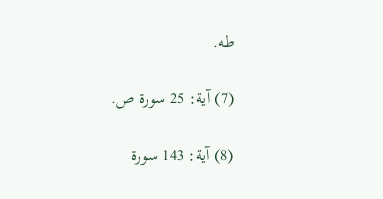طه.

(7) آية: 25 سورة ص.

(8) آية: 143 سورة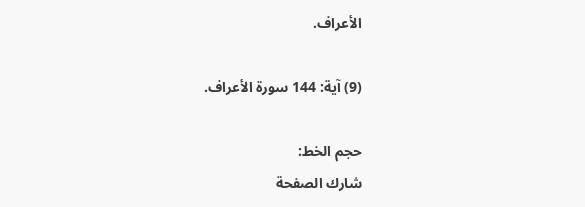الأعراف.

(9) آية: 144 سورة الأعراف.

حجم الخط:
شارك الصفحة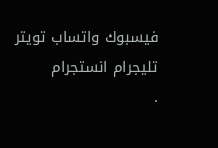فيسبوك واتساب تويتر تليجرام انستجرام
.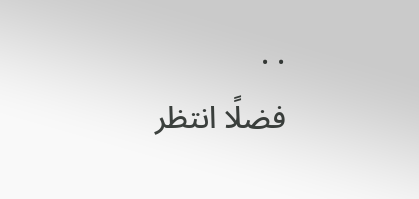. .
فضلًا انتظر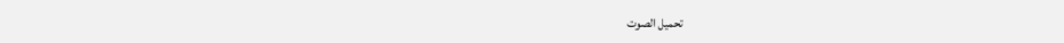تحميل الصوت